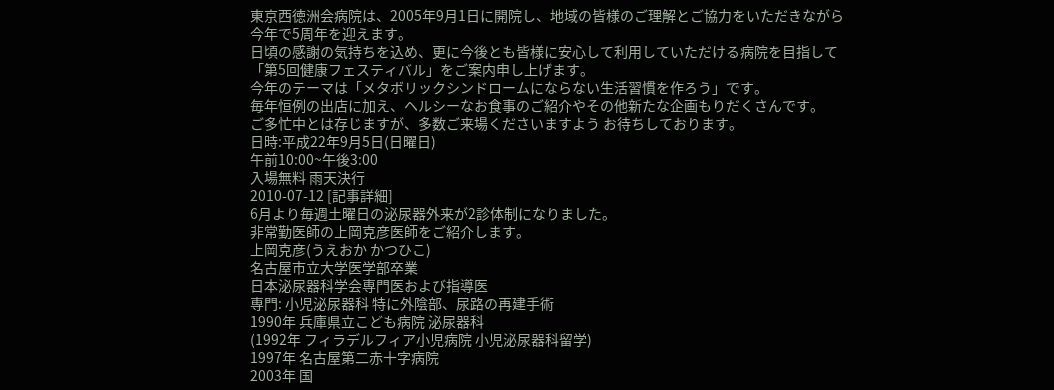東京西徳洲会病院は、2005年9月1日に開院し、地域の皆様のご理解とご協力をいただきながら
今年で5周年を迎えます。
日頃の感謝の気持ちを込め、更に今後とも皆様に安心して利用していただける病院を目指して
「第5回健康フェスティバル」をご案内申し上げます。
今年のテーマは「メタボリックシンドロームにならない生活習慣を作ろう」です。
毎年恒例の出店に加え、ヘルシーなお食事のご紹介やその他新たな企画もりだくさんです。
ご多忙中とは存じますが、多数ご来場くださいますよう お待ちしております。
日時:平成22年9月5日(日曜日)
午前10:00~午後3:00
入場無料 雨天決行
2010-07-12 [記事詳細]
6月より毎週土曜日の泌尿器外来が2診体制になりました。
非常勤医師の上岡克彦医師をご紹介します。
上岡克彦(うえおか かつひこ)
名古屋市立大学医学部卒業
日本泌尿器科学会専門医および指導医
専門: 小児泌尿器科 特に外陰部、尿路の再建手術
1990年 兵庫県立こども病院 泌尿器科
(1992年 フィラデルフィア小児病院 小児泌尿器科留学)
1997年 名古屋第二赤十字病院
2003年 国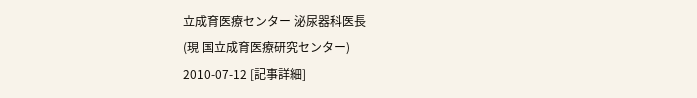立成育医療センター 泌尿器科医長
(現 国立成育医療研究センター)
2010-07-12 [記事詳細]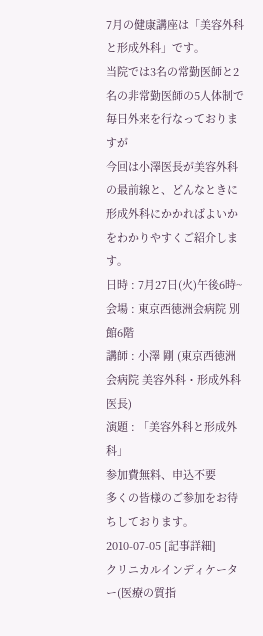7月の健康講座は「美容外科と形成外科」です。
当院では3名の常勤医師と2名の非常勤医師の5人体制で毎日外来を行なっておりますが
今回は小澤医長が美容外科の最前線と、どんなときに形成外科にかかればよいかをわかりやすくご紹介します。
日時 : 7月27日(火)午後6時~
会場 : 東京西徳洲会病院 別館6階
講師 : 小澤 剛 (東京西徳洲会病院 美容外科・形成外科 医長)
演題 : 「美容外科と形成外科」
参加費無料、申込不要
多くの皆様のご参加をお待ちしております。
2010-07-05 [記事詳細]
クリニカルインディケーター(医療の質指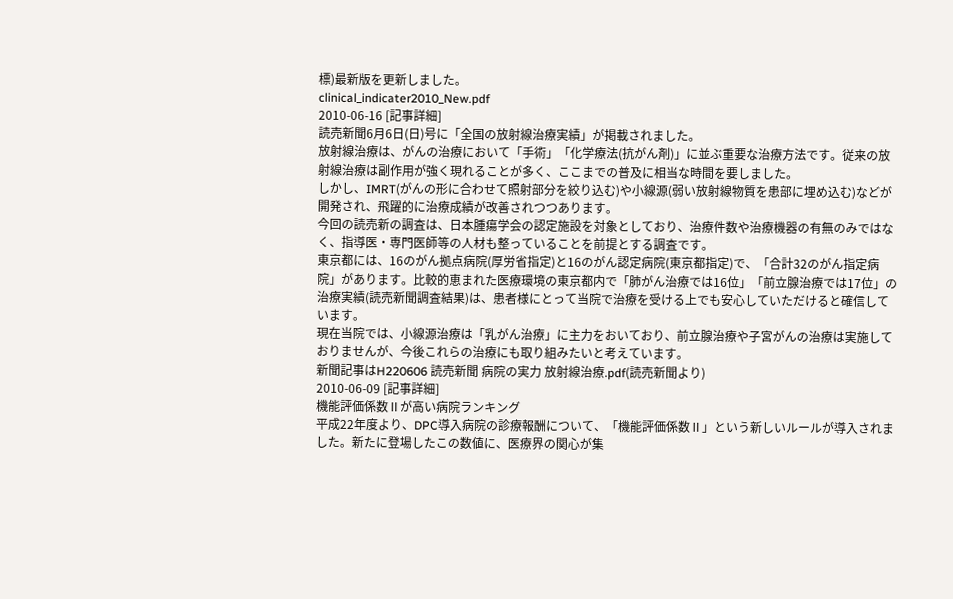標)最新版を更新しました。
clinical_indicater2010_New.pdf
2010-06-16 [記事詳細]
読売新聞6月6日(日)号に「全国の放射線治療実績」が掲載されました。
放射線治療は、がんの治療において「手術」「化学療法(抗がん剤)」に並ぶ重要な治療方法です。従来の放射線治療は副作用が強く現れることが多く、ここまでの普及に相当な時間を要しました。
しかし、IMRT(がんの形に合わせて照射部分を絞り込む)や小線源(弱い放射線物質を患部に埋め込む)などが開発され、飛躍的に治療成績が改善されつつあります。
今回の読売新の調査は、日本腫瘍学会の認定施設を対象としており、治療件数や治療機器の有無のみではなく、指導医・専門医師等の人材も整っていることを前提とする調査です。
東京都には、16のがん拠点病院(厚労省指定)と16のがん認定病院(東京都指定)で、「合計32のがん指定病院」があります。比較的恵まれた医療環境の東京都内で「肺がん治療では16位」「前立腺治療では17位」の治療実績(読売新聞調査結果)は、患者様にとって当院で治療を受ける上でも安心していただけると確信しています。
現在当院では、小線源治療は「乳がん治療」に主力をおいており、前立腺治療や子宮がんの治療は実施しておりませんが、今後これらの治療にも取り組みたいと考えています。
新聞記事はH220606 読売新聞 病院の実力 放射線治療.pdf(読売新聞より)
2010-06-09 [記事詳細]
機能評価係数Ⅱが高い病院ランキング
平成22年度より、DPC導入病院の診療報酬について、「機能評価係数Ⅱ」という新しいルールが導入されました。新たに登場したこの数値に、医療界の関心が集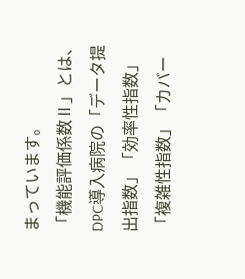まっています。
「機能評価係数Ⅱ」とは、DPC導入病院の「データ提出指数」「効率性指数」「複雑性指数」「カバー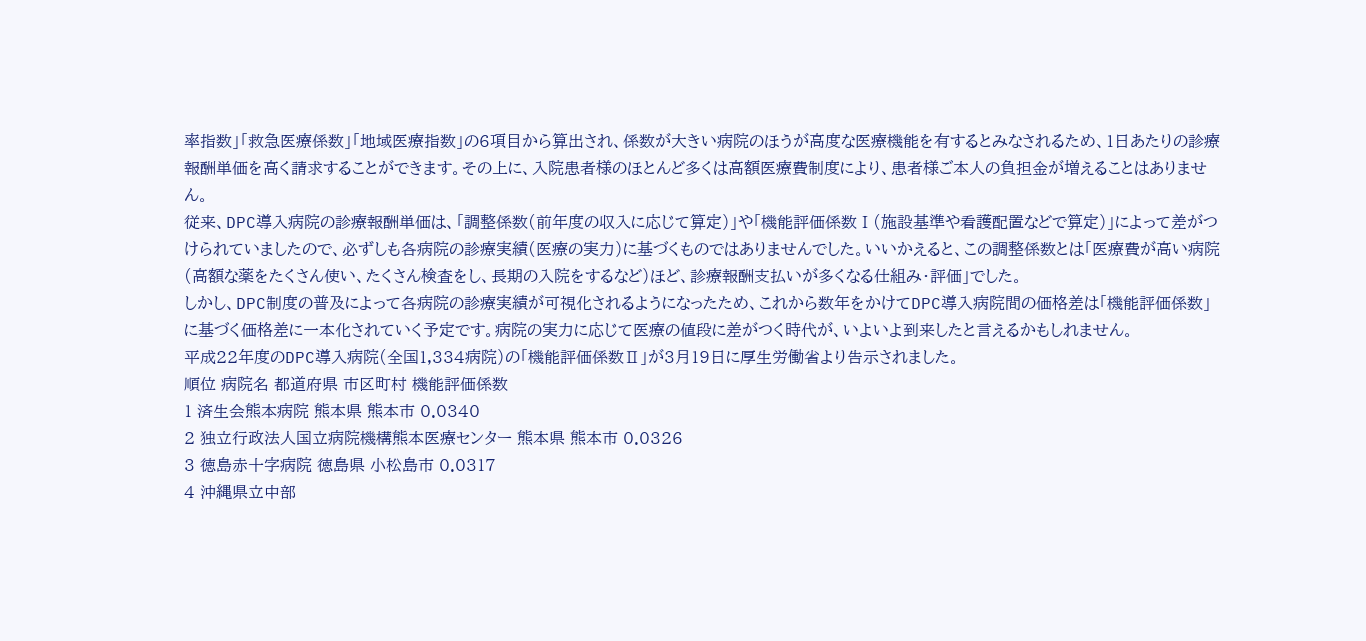率指数」「救急医療係数」「地域医療指数」の6項目から算出され、係数が大きい病院のほうが高度な医療機能を有するとみなされるため、1日あたりの診療報酬単価を高く請求することができます。その上に、入院患者様のほとんど多くは高額医療費制度により、患者様ご本人の負担金が増えることはありません。
従来、DPC導入病院の診療報酬単価は、「調整係数(前年度の収入に応じて算定)」や「機能評価係数Ⅰ(施設基準や看護配置などで算定)」によって差がつけられていましたので、必ずしも各病院の診療実績(医療の実力)に基づくものではありませんでした。いいかえると、この調整係数とは「医療費が高い病院(高額な薬をたくさん使い、たくさん検査をし、長期の入院をするなど)ほど、診療報酬支払いが多くなる仕組み・評価」でした。
しかし、DPC制度の普及によって各病院の診療実績が可視化されるようになったため、これから数年をかけてDPC導入病院間の価格差は「機能評価係数」に基づく価格差に一本化されていく予定です。病院の実力に応じて医療の値段に差がつく時代が、いよいよ到来したと言えるかもしれません。
平成22年度のDPC導入病院(全国1,334病院)の「機能評価係数Ⅱ」が3月19日に厚生労働省より告示されました。
順位 病院名 都道府県 市区町村 機能評価係数
1 済生会熊本病院 熊本県 熊本市 0.0340
2 独立行政法人国立病院機構熊本医療センター 熊本県 熊本市 0.0326
3 徳島赤十字病院 徳島県 小松島市 0.0317
4 沖縄県立中部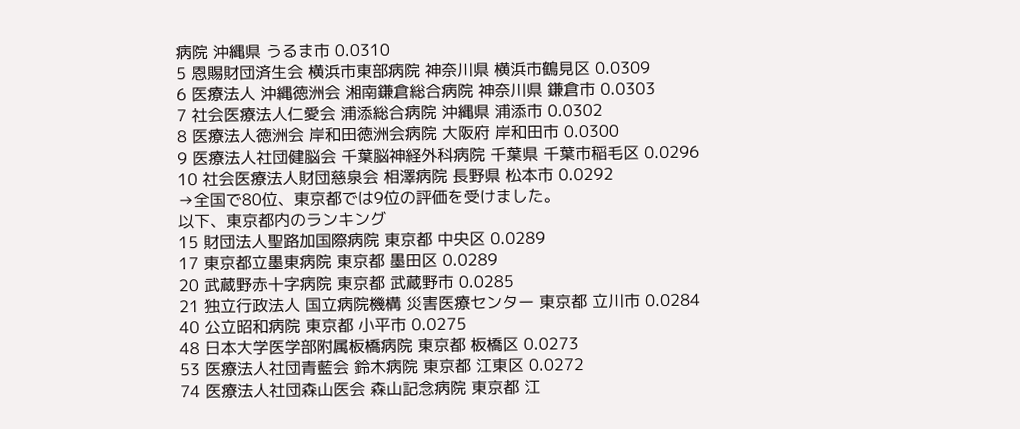病院 沖縄県 うるま市 0.0310
5 恩賜財団済生会 横浜市東部病院 神奈川県 横浜市鶴見区 0.0309
6 医療法人 沖縄徳洲会 湘南鎌倉総合病院 神奈川県 鎌倉市 0.0303
7 社会医療法人仁愛会 浦添総合病院 沖縄県 浦添市 0.0302
8 医療法人徳洲会 岸和田徳洲会病院 大阪府 岸和田市 0.0300
9 医療法人社団健脳会 千葉脳神経外科病院 千葉県 千葉市稲毛区 0.0296
10 社会医療法人財団慈泉会 相澤病院 長野県 松本市 0.0292
→全国で80位、東京都では9位の評価を受けました。
以下、東京都内のランキング
15 財団法人聖路加国際病院 東京都 中央区 0.0289
17 東京都立墨東病院 東京都 墨田区 0.0289
20 武蔵野赤十字病院 東京都 武蔵野市 0.0285
21 独立行政法人 国立病院機構 災害医療センター 東京都 立川市 0.0284
40 公立昭和病院 東京都 小平市 0.0275
48 日本大学医学部附属板橋病院 東京都 板橋区 0.0273
53 医療法人社団青藍会 鈴木病院 東京都 江東区 0.0272
74 医療法人社団森山医会 森山記念病院 東京都 江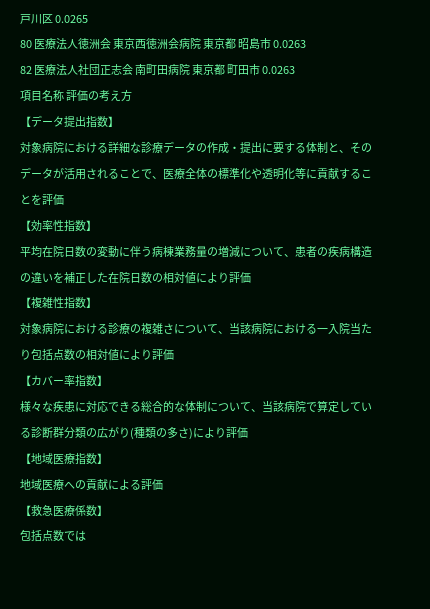戸川区 0.0265
80 医療法人徳洲会 東京西徳洲会病院 東京都 昭島市 0.0263
82 医療法人社団正志会 南町田病院 東京都 町田市 0.0263
項目名称 評価の考え方
【データ提出指数】
対象病院における詳細な診療データの作成・提出に要する体制と、そのデータが活用されることで、医療全体の標準化や透明化等に貢献することを評価
【効率性指数】
平均在院日数の変動に伴う病棟業務量の増減について、患者の疾病構造の違いを補正した在院日数の相対値により評価
【複雑性指数】
対象病院における診療の複雑さについて、当該病院における一入院当たり包括点数の相対値により評価
【カバー率指数】
様々な疾患に対応できる総合的な体制について、当該病院で算定している診断群分類の広がり(種類の多さ)により評価
【地域医療指数】
地域医療への貢献による評価
【救急医療係数】
包括点数では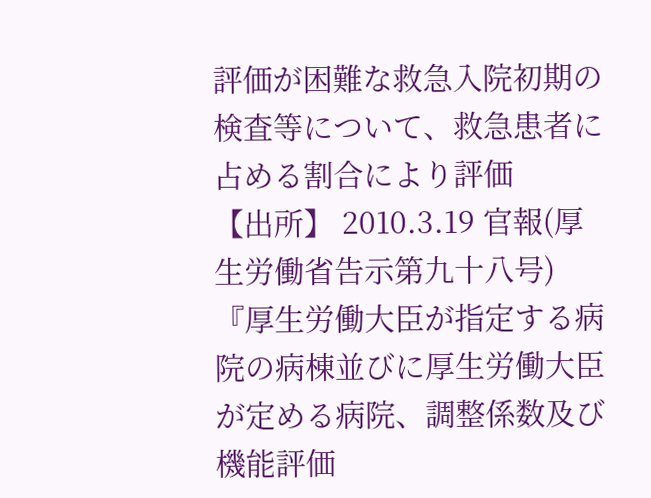評価が困難な救急入院初期の検査等について、救急患者に占める割合により評価
【出所】 2010.3.19 官報(厚生労働省告示第九十八号)
『厚生労働大臣が指定する病院の病棟並びに厚生労働大臣が定める病院、調整係数及び機能評価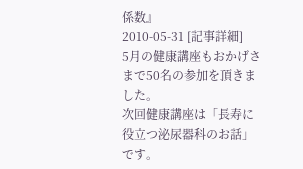係数』
2010-05-31 [記事詳細]
5月の健康講座もおかげさまで50名の参加を頂きました。
次回健康講座は「長寿に役立つ泌尿器科のお話」です。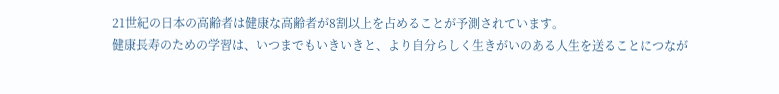21世紀の日本の高齢者は健康な高齢者が8割以上を占めることが予測されています。
健康長寿のための学習は、いつまでもいきいきと、より自分らしく生きがいのある人生を送ることにつなが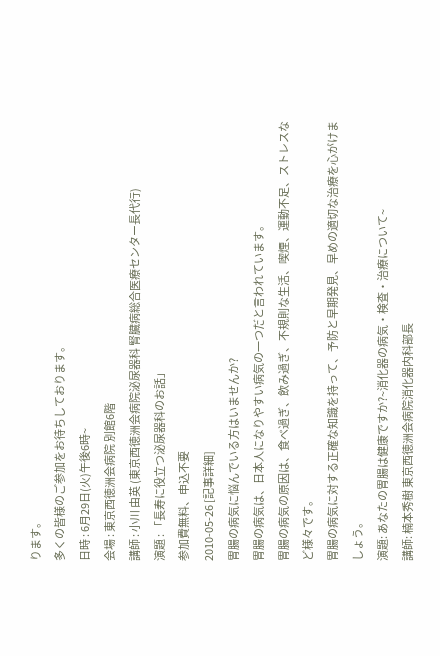ります。
多くの皆様のご参加をお待ちしております。
日時 : 6月29日(火)午後6時~
会場 : 東京西徳洲会病院 別館6階
講師 : 小川 由英 (東京西徳洲会病院泌尿器科 腎臓病総合医療センター長代行)
演題 : 「長寿に役立つ泌尿器科のお話」
参加費無料、申込不要
2010-05-26 [記事詳細]
胃腸の病気に悩んでいる方はいませんか?
胃腸の病気は、日本人になりやすい病気の一つだと言われています。
胃腸の病気の原因は、食べ過ぎ、飲み過ぎ、不規則な生活、喫煙、運動不足、ストレスなど様々です。
胃腸の病気に対する正確な知識を持って、予防と早期発見、早めの適切な治療を心がけましょう。
演題: あなたの胃腸は健康ですか?~消化器の病気・検査・治療について~
講師: 楠本秀樹 東京西徳洲会病院消化器内科部長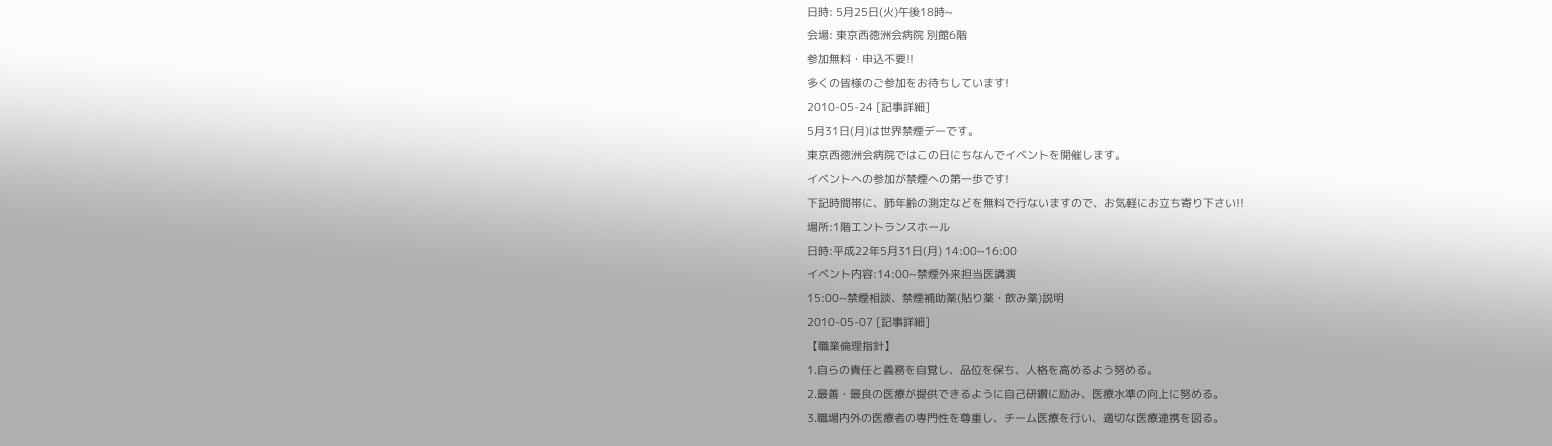日時: 5月25日(火)午後18時~
会場: 東京西徳洲会病院 別館6階
参加無料・申込不要!!
多くの皆様のご参加をお待ちしています!
2010-05-24 [記事詳細]
5月31日(月)は世界禁煙デーです。
東京西徳洲会病院ではこの日にちなんでイベントを開催します。
イベントへの参加が禁煙への第一歩です!
下記時間帯に、肺年齢の測定などを無料で行ないますので、お気軽にお立ち寄り下さい!!
場所:1階エントランスホール
日時:平成22年5月31日(月) 14:00~16:00
イベント内容:14:00~禁煙外来担当医講演
15:00~禁煙相談、禁煙補助薬(貼り薬・飲み薬)説明
2010-05-07 [記事詳細]
【職業倫理指針】
1.自らの責任と義務を自覚し、品位を保ち、人格を高めるよう努める。
2.最善・最良の医療が提供できるように自己研鑽に励み、医療水準の向上に努める。
3.職場内外の医療者の専門性を尊重し、チーム医療を行い、適切な医療連携を図る。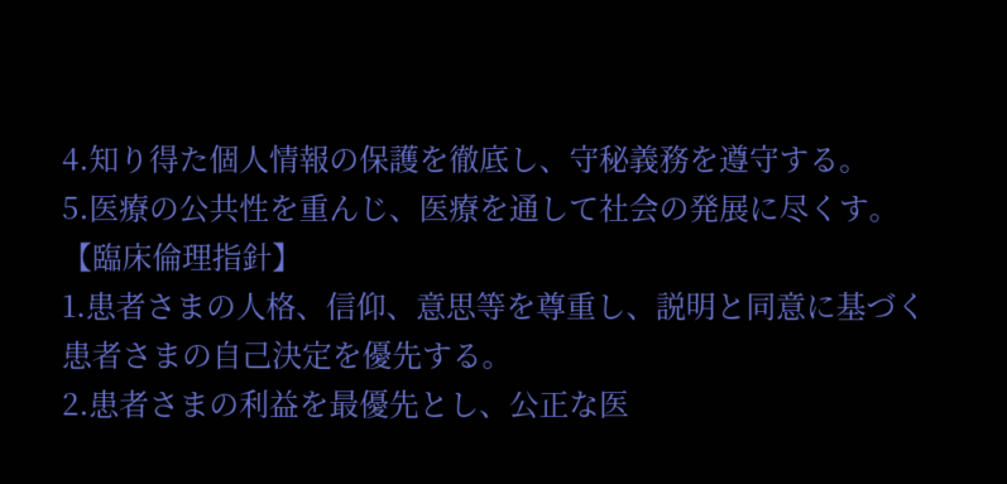4.知り得た個人情報の保護を徹底し、守秘義務を遵守する。
5.医療の公共性を重んじ、医療を通して社会の発展に尽くす。
【臨床倫理指針】
1.患者さまの人格、信仰、意思等を尊重し、説明と同意に基づく患者さまの自己決定を優先する。
2.患者さまの利益を最優先とし、公正な医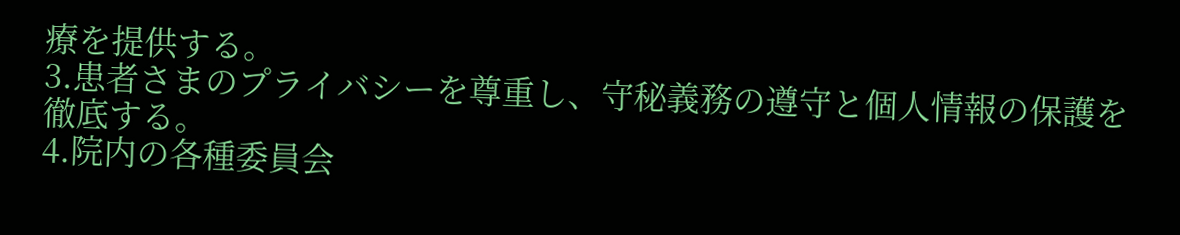療を提供する。
3.患者さまのプライバシーを尊重し、守秘義務の遵守と個人情報の保護を徹底する。
4.院内の各種委員会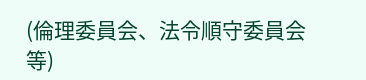(倫理委員会、法令順守委員会等)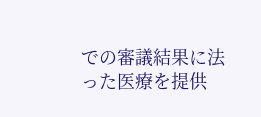での審議結果に法った医療を提供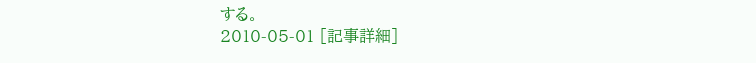する。
2010-05-01 [記事詳細]